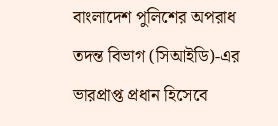বাংলাদেশ পুলিশের অপরাধ তদন্ত বিভাগ (সিআইডি)-এর ভারপ্রাপ্ত প্রধান হিসেবে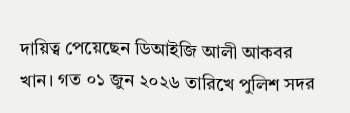দায়িত্ব পেয়েছেন ডিআইজি আলী আকবর খান। গত ০১ জুন ২০২৬ তারিখে পুলিশ সদর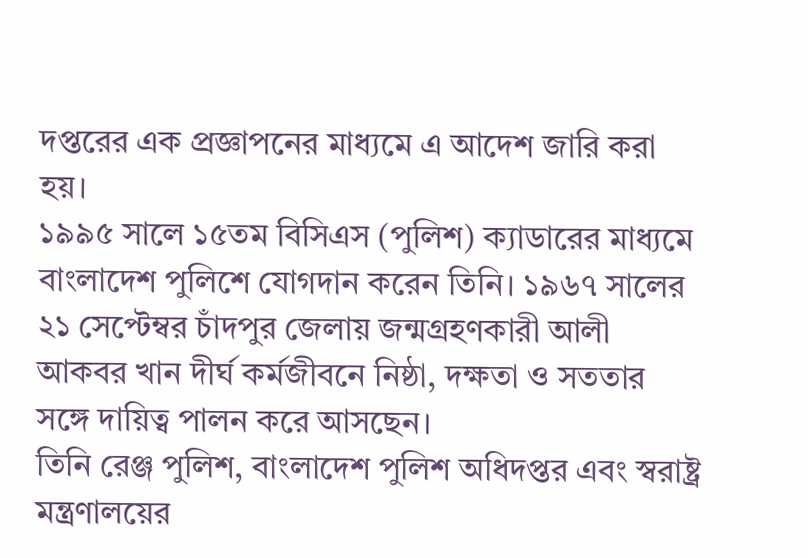দপ্তরের এক প্রজ্ঞাপনের মাধ্যমে এ আদেশ জারি করা হয়।
১৯৯৫ সালে ১৫তম বিসিএস (পুলিশ) ক্যাডারের মাধ্যমে বাংলাদেশ পুলিশে যোগদান করেন তিনি। ১৯৬৭ সালের ২১ সেপ্টেম্বর চাঁদপুর জেলায় জন্মগ্রহণকারী আলী আকবর খান দীর্ঘ কর্মজীবনে নিষ্ঠা, দক্ষতা ও সততার সঙ্গে দায়িত্ব পালন করে আসছেন।
তিনি রেঞ্জ পুলিশ, বাংলাদেশ পুলিশ অধিদপ্তর এবং স্বরাষ্ট্র মন্ত্রণালয়ের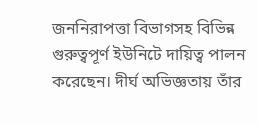জননিরাপত্তা বিভাগসহ বিভিন্ন গুরুত্বপূর্ণ ইউনিটে দায়িত্ব পালন করেছেন। দীর্ঘ অভিজ্ঞতায় তাঁর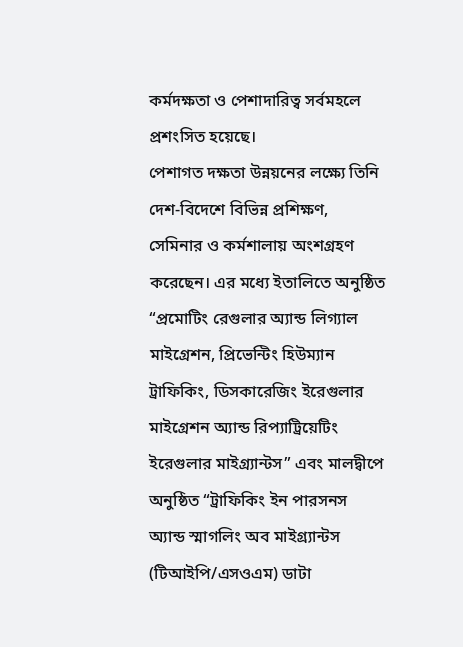কর্মদক্ষতা ও পেশাদারিত্ব সর্বমহলে প্রশংসিত হয়েছে।
পেশাগত দক্ষতা উন্নয়নের লক্ষ্যে তিনি দেশ-বিদেশে বিভিন্ন প্রশিক্ষণ, সেমিনার ও কর্মশালায় অংশগ্রহণ করেছেন। এর মধ্যে ইতালিতে অনুষ্ঠিত “প্রমোটিং রেগুলার অ্যান্ড লিগ্যাল মাইগ্রেশন, প্রিভেন্টিং হিউম্যান ট্রাফিকিং, ডিসকারেজিং ইরেগুলার মাইগ্রেশন অ্যান্ড রিপ্যাট্রিয়েটিং ইরেগুলার মাইগ্র্যান্টস” এবং মালদ্বীপে অনুষ্ঠিত “ট্রাফিকিং ইন পারসনস অ্যান্ড স্মাগলিং অব মাইগ্র্যান্টস (টিআইপি/এসওএম) ডাটা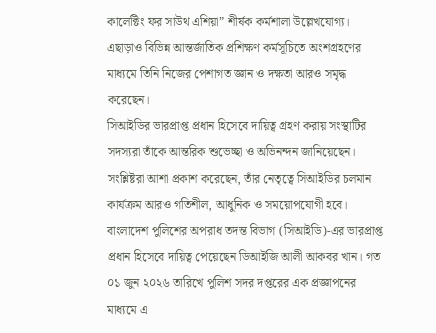কালেক্টিং ফর সাউথ এশিয়া” শীর্ষক কর্মশালা উল্লেখযোগ্য।
এছাড়াও বিভিন্ন আন্তর্জাতিক প্রশিক্ষণ কর্মসূচিতে অংশগ্রহণের মাধ্যমে তিনি নিজের পেশাগত জ্ঞান ও দক্ষতা আরও সমৃদ্ধ করেছেন।
সিআইডির ভারপ্রাপ্ত প্রধান হিসেবে দায়িত্ব গ্রহণ করায় সংস্থাটির সদস্যরা তাঁকে আন্তরিক শুভেচ্ছা ও অভিনন্দন জানিয়েছেন। সংশ্লিষ্টরা আশা প্রকাশ করেছেন, তাঁর নেতৃত্বে সিআইডির চলমান কার্যক্রম আরও গতিশীল, আধুনিক ও সময়োপযোগী হবে।
বাংলাদেশ পুলিশের অপরাধ তদন্ত বিভাগ (সিআইডি)-এর ভারপ্রাপ্ত প্রধান হিসেবে দায়িত্ব পেয়েছেন ডিআইজি আলী আকবর খান। গত ০১ জুন ২০২৬ তারিখে পুলিশ সদর দপ্তরের এক প্রজ্ঞাপনের মাধ্যমে এ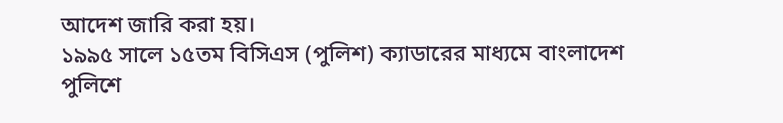আদেশ জারি করা হয়।
১৯৯৫ সালে ১৫তম বিসিএস (পুলিশ) ক্যাডারের মাধ্যমে বাংলাদেশ পুলিশে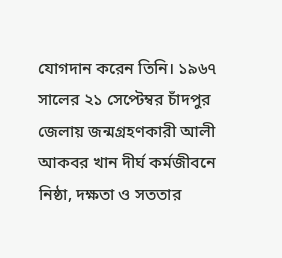যোগদান করেন তিনি। ১৯৬৭ সালের ২১ সেপ্টেম্বর চাঁদপুর জেলায় জন্মগ্রহণকারী আলী আকবর খান দীর্ঘ কর্মজীবনে নিষ্ঠা, দক্ষতা ও সততার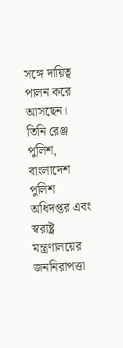সঙ্গে দায়িত্ব পালন করে আসছেন।
তিনি রেঞ্জ পুলিশ, বাংলাদেশ পুলিশ অধিদপ্তর এবং স্বরাষ্ট্র মন্ত্রণালয়ের জননিরাপত্তা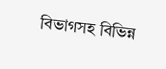বিভাগসহ বিভিন্ন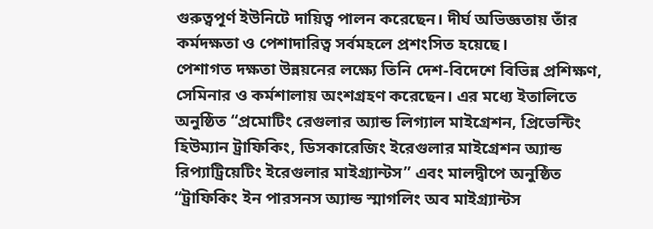গুরুত্বপূর্ণ ইউনিটে দায়িত্ব পালন করেছেন। দীর্ঘ অভিজ্ঞতায় তাঁর কর্মদক্ষতা ও পেশাদারিত্ব সর্বমহলে প্রশংসিত হয়েছে।
পেশাগত দক্ষতা উন্নয়নের লক্ষ্যে তিনি দেশ-বিদেশে বিভিন্ন প্রশিক্ষণ, সেমিনার ও কর্মশালায় অংশগ্রহণ করেছেন। এর মধ্যে ইতালিতে অনুষ্ঠিত “প্রমোটিং রেগুলার অ্যান্ড লিগ্যাল মাইগ্রেশন, প্রিভেন্টিং হিউম্যান ট্রাফিকিং, ডিসকারেজিং ইরেগুলার মাইগ্রেশন অ্যান্ড রিপ্যাট্রিয়েটিং ইরেগুলার মাইগ্র্যান্টস” এবং মালদ্বীপে অনুষ্ঠিত “ট্রাফিকিং ইন পারসনস অ্যান্ড স্মাগলিং অব মাইগ্র্যান্টস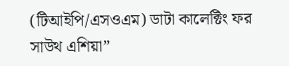(টিআইপি/এসওএম) ডাটা কালেক্টিং ফর সাউথ এশিয়া”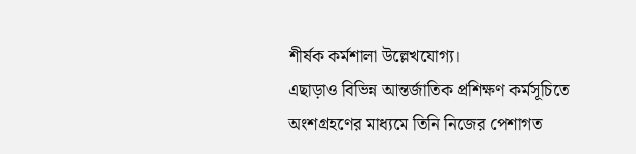শীর্ষক কর্মশালা উল্লেখযোগ্য।
এছাড়াও বিভিন্ন আন্তর্জাতিক প্রশিক্ষণ কর্মসূচিতে অংশগ্রহণের মাধ্যমে তিনি নিজের পেশাগত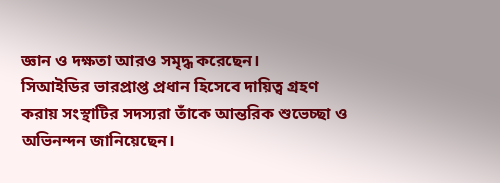জ্ঞান ও দক্ষতা আরও সমৃদ্ধ করেছেন।
সিআইডির ভারপ্রাপ্ত প্রধান হিসেবে দায়িত্ব গ্রহণ করায় সংস্থাটির সদস্যরা তাঁকে আন্তরিক শুভেচ্ছা ও অভিনন্দন জানিয়েছেন।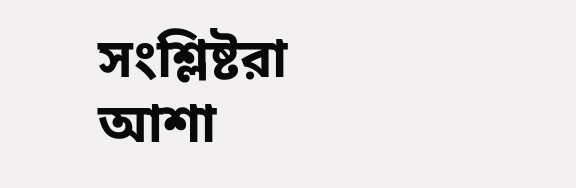সংশ্লিষ্টরা আশা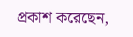প্রকাশ করেছেন,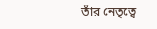তাঁর নেতৃত্বে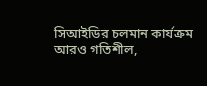সিআইডির চলমান কার্যক্রম আরও গতিশীল,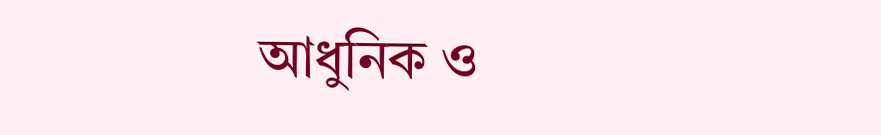আধুনিক ও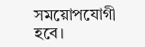সময়োপযোগী হবে।